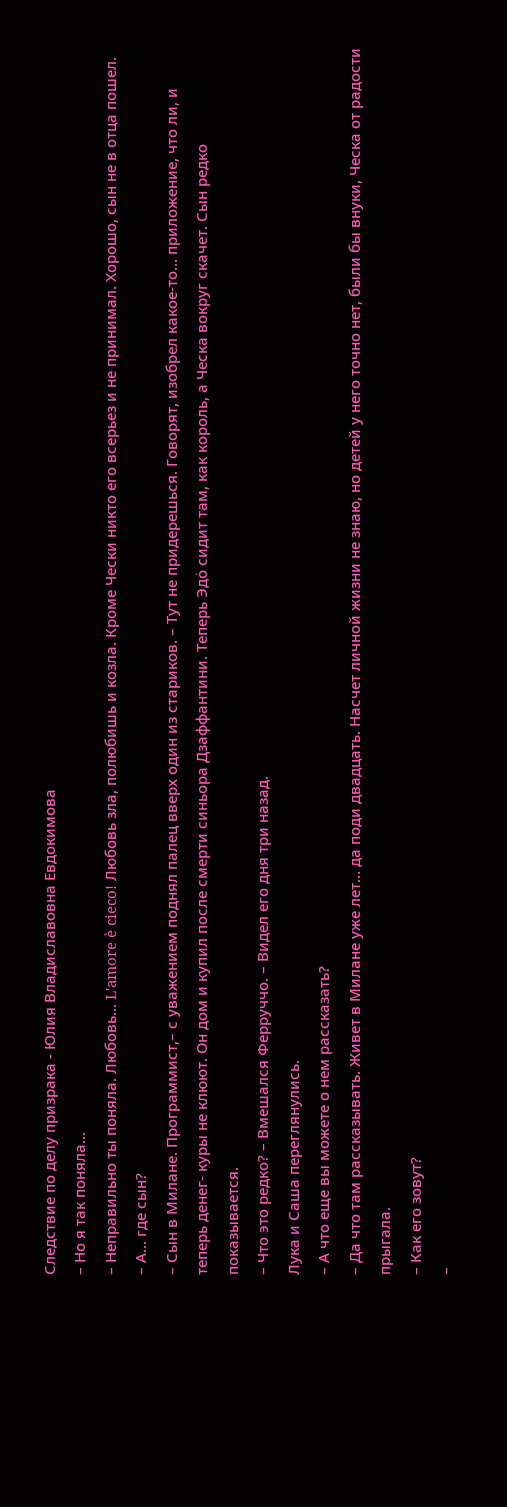Следствие по делу призрака - Юлия Владиславовна Евдокимова
– Но я так поняла…
– Неправильно ты поняла. Любовь… L'amore è cieco! Любовь зла, полюбишь и козла. Кроме Чески никто его всерьез и не принимал. Хорошо, сын не в отца пошел.
– А… где сын?
– Сын в Милане. Программист,– с уважением поднял палец вверх один из стариков. – Тут не придерешься. Говорят, изобрел какое-то… приложение, что ли, и теперь денег- куры не клюют. Он дом и купил после смерти синьора Дзаффантини. Теперь Эдȯ сидит там, как король, а Ческа вокруг скачет. Сын редко показывается.
– Что это редко? – Вмешался Ферруччо. – Видел его дня три назад.
Лука и Саша переглянулись.
– А что еще вы можете о нем рассказать?
– Да что там рассказывать. Живет в Милане уже лет… да поди двадцать. Насчет личной жизни не знаю, но детей у него точно нет, были бы внуки, Ческа от радости прыгала.
– Как его зовут?
–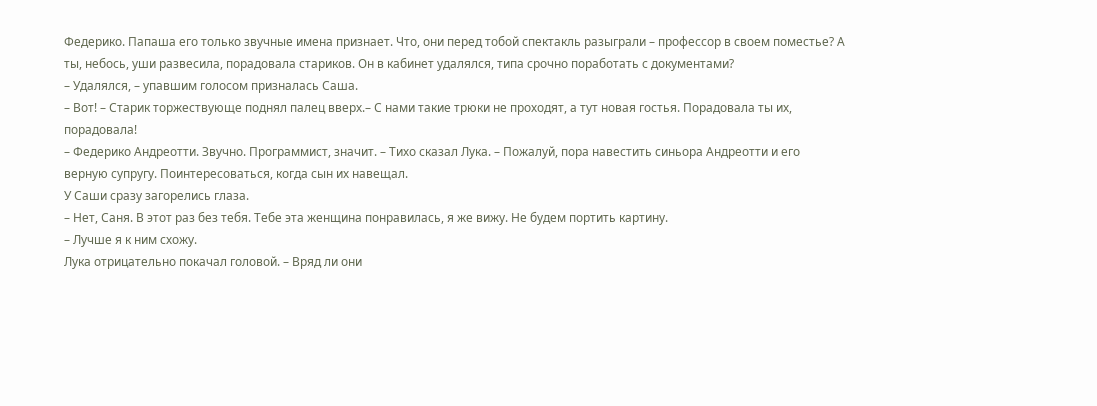Федерико. Папаша его только звучные имена признает. Что, они перед тобой спектакль разыграли – профессор в своем поместье? А ты, небось, уши развесила, порадовала стариков. Он в кабинет удалялся, типа срочно поработать с документами?
– Удалялся, – упавшим голосом призналась Саша.
– Вот! – Старик торжествующе поднял палец вверх.– С нами такие трюки не проходят, а тут новая гостья. Порадовала ты их, порадовала!
– Федерико Андреотти. Звучно. Программист, значит. – Тихо сказал Лука. – Пожалуй, пора навестить синьора Андреотти и его верную супругу. Поинтересоваться, когда сын их навещал.
У Саши сразу загорелись глаза.
– Нет, Саня. В этот раз без тебя. Тебе эта женщина понравилась, я же вижу. Не будем портить картину.
– Лучше я к ним схожу.
Лука отрицательно покачал головой. – Вряд ли они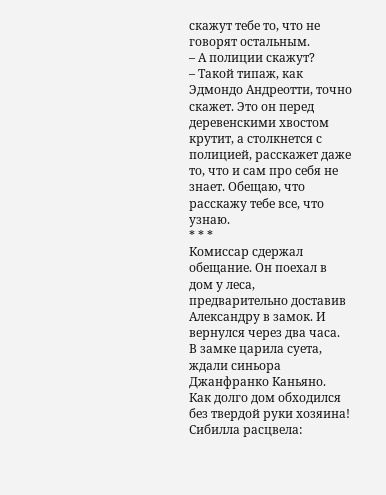скажут тебе то, что не говорят остальным.
– А полиции скажут?
– Такой типаж, как Эдмондо Андреотти, точно скажет. Это он перед деревенскими хвостом крутит, а столкнется с полицией, расскажет даже то, что и сам про себя не знает. Обещаю, что расскажу тебе все, что узнаю.
* * *
Комиссар сдержал обещание. Он поехал в дом у леса, предварительно доставив Александру в замок. И вернулся через два часа.
В замке царила суета, ждали синьора Джанфранко Каньяно.
Как долго дом обходился без твердой руки хозяина! Сибилла расцвела: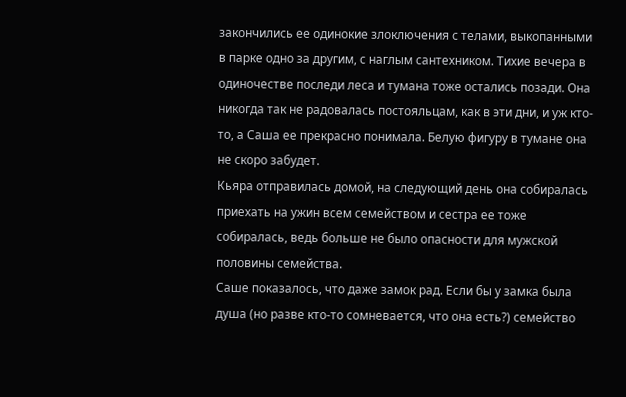закончились ее одинокие злоключения с телами, выкопанными в парке одно за другим, с наглым сантехником. Тихие вечера в одиночестве последи леса и тумана тоже остались позади. Она никогда так не радовалась постояльцам, как в эти дни, и уж кто-то, а Саша ее прекрасно понимала. Белую фигуру в тумане она не скоро забудет.
Кьяра отправилась домой, на следующий день она собиралась приехать на ужин всем семейством и сестра ее тоже собиралась, ведь больше не было опасности для мужской половины семейства.
Саше показалось, что даже замок рад. Если бы у замка была душа (но разве кто-то сомневается, что она есть?) семейство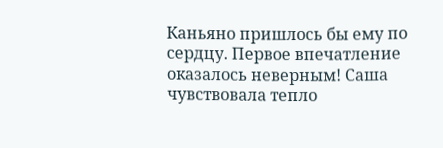Каньяно пришлось бы ему по сердцу. Первое впечатление оказалось неверным! Саша чувствовала тепло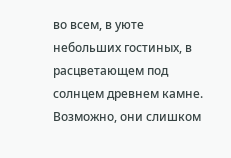во всем, в уюте небольших гостиных, в расцветающем под солнцем древнем камне. Возможно, они слишком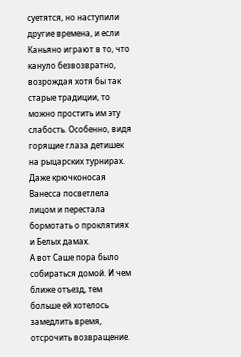суетятся, но наступили другие времена, и если Каньяно играют в то, что кануло безвозвратно, возрождая хотя бы так старые традиции, то можно простить им эту слабость. Особенно, видя горящие глаза детишек на рыцарских турнирах.
Даже крючконосая Ванесса посветлела лицом и перестала бормотать о проклятиях и Белых дамах.
А вот Саше пора было собираться домой. И чем ближе отъезд, тем больше ей хотелось замедлить время, отсрочить возвращение.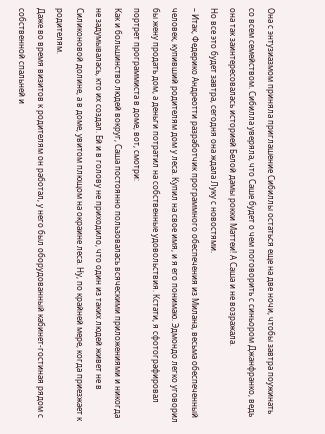Она с энтузиазмом приняла приглашение Сибиллы остаться еще на две ночи, чтобы завтра поужинать со всем семейством. Сибилла уверяла, что Саше будет о чем поговорить с синьором Джанфранко, ведь она так заинтересовалась историей Белой дамы рокки Маттеи! А Саша и не возражала.
Но все это будет завтра, сегодня она ждала Луку с новостями.
– Итак, Федерико Андреотти разработчик программного обеспечения из Милана, весьма обеспеченный человек, купивший родителям дом у леса. Купил на свое имя, и я его понимаю. Эдмондо легко уговорил бы жену продать дом, а деньги потратил на собственные удовольствия. Кстати, я сфотографировал портрет программиста в доме, вот, смотри:
Как и большинство людей вокруг, Саша постоянно пользовалась всяческими приложениями и никогда не задумывалась, кто их создал. Ей и в голову не приходило, что один из таких людей живет не в Силиконовой долине, а в доме, увитом плющом на окраине леса. Ну, по крайней мере, когда приезжает к родителям.
Даже во время визитов к родителям он работал, у него был оборудованный кабинет-гостиная рядом с собственной спальней и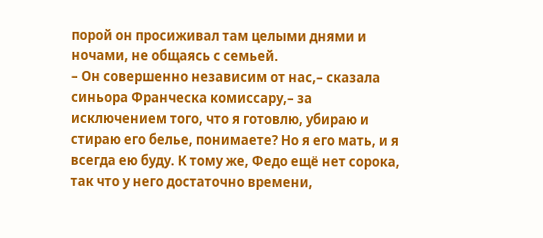порой он просиживал там целыми днями и ночами, не общаясь с семьей.
– Он совершенно независим от нас,– сказала синьора Франческа комиссару,– за исключением того, что я готовлю, убираю и стираю его белье, понимаете? Но я его мать, и я всегда ею буду. К тому же, Федо ещё нет сорока, так что у него достаточно времени,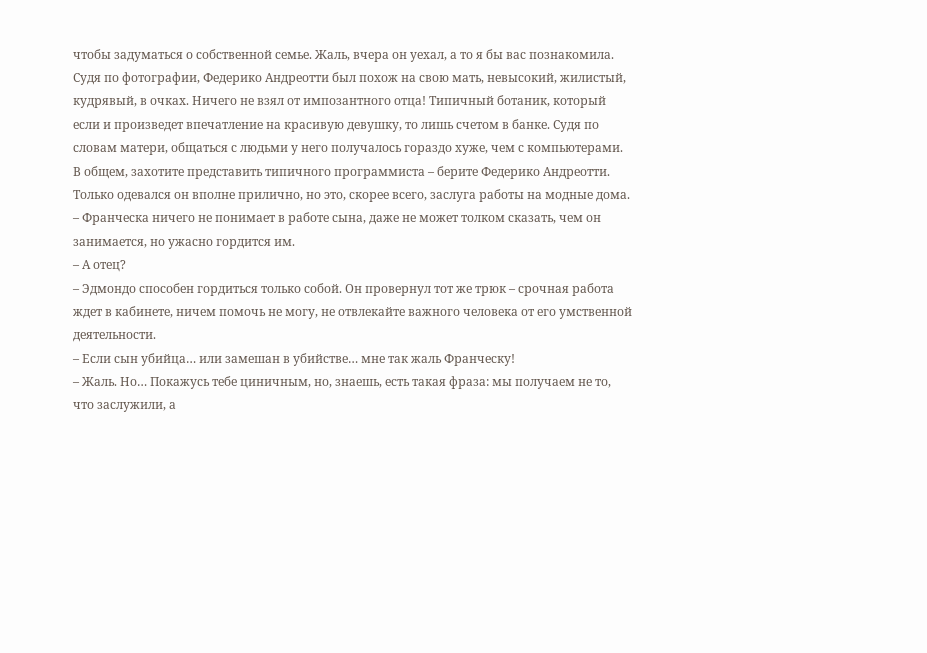чтобы задуматься о собственной семье. Жаль, вчера он уехал, а то я бы вас познакомила.
Судя по фотографии, Федерико Андреотти был похож на свою мать, невысокий, жилистый, кудрявый, в очках. Ничего не взял от импозантного отца! Типичный ботаник, который если и произведет впечатление на красивую девушку, то лишь счетом в банке. Судя по словам матери, общаться с людьми у него получалось гораздо хуже, чем с компьютерами.
В общем, захотите представить типичного программиста – берите Федерико Андреотти. Только одевался он вполне прилично, но это, скорее всего, заслуга работы на модные дома.
– Франческа ничего не понимает в работе сына, даже не может толком сказать, чем он занимается, но ужасно гордится им.
– А отец?
– Эдмондо способен гордиться только собой. Он провернул тот же трюк – срочная работа ждет в кабинете, ничем помочь не могу, не отвлекайте важного человека от его умственной деятельности.
– Если сын убийца… или замешан в убийстве… мне так жаль Франческу!
– Жаль. Но… Покажусь тебе циничным, но, знаешь, есть такая фраза: мы получаем не то, что заслужили, а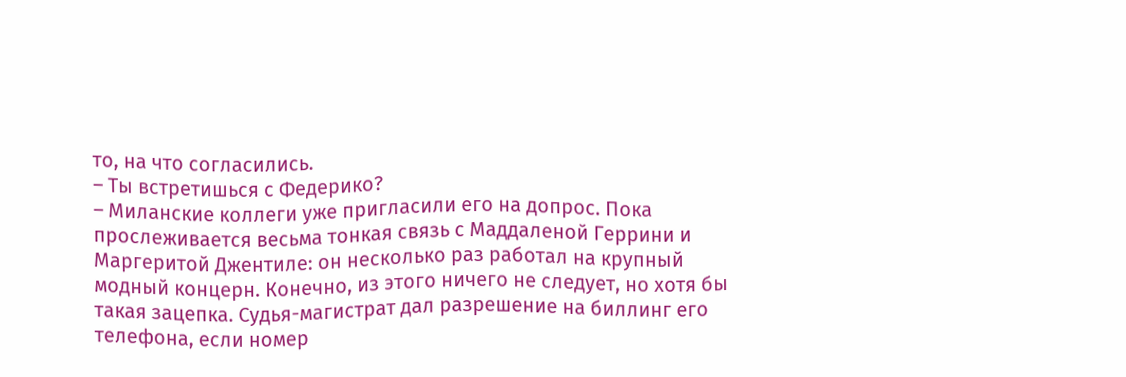то, на что согласились.
– Ты встретишься с Федерико?
– Миланские коллеги уже пригласили его на допрос. Пока прослеживается весьма тонкая связь с Маддаленой Геррини и Маргеритой Джентиле: он несколько раз работал на крупный модный концерн. Конечно, из этого ничего не следует, но хотя бы такая зацепка. Судья-магистрат дал разрешение на биллинг его телефона, если номер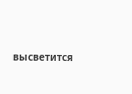высветится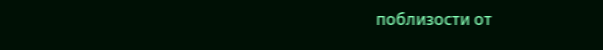поблизости от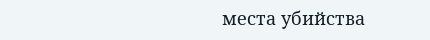места убийства